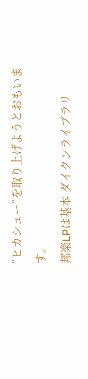”ヒカシュー”を取り上げようとおもいます。
邦楽LPは基本 ダイクンライブラリ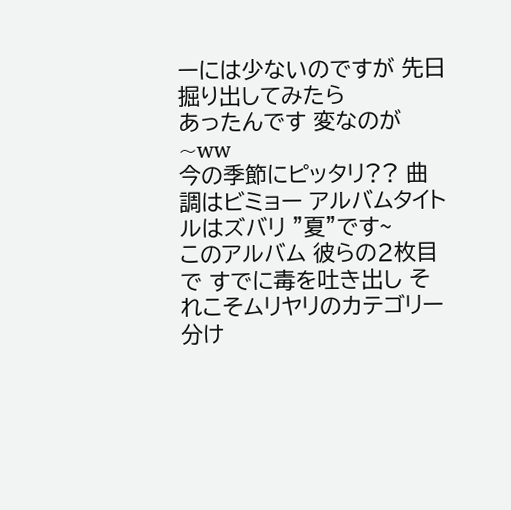ーには少ないのですが 先日掘り出してみたら
あったんです 変なのが~ww
今の季節にピッタリ?? 曲調はビミョー アルバムタイトルはズバリ ”夏”です~
このアルバム 彼らの2枚目で すでに毒を吐き出し それこそムリヤリのカテゴリー分け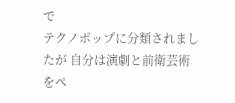で
テクノポップに分類されましたが 自分は演劇と前衛芸術をペ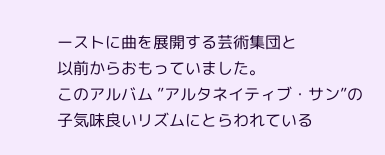ーストに曲を展開する芸術集団と
以前からおもっていました。
このアルバム ”アルタネイティブ・サン”の子気味良いリズムにとらわれている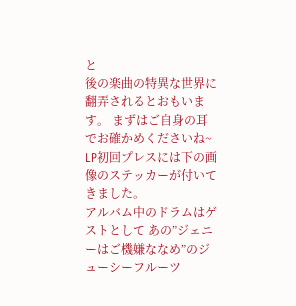と
後の楽曲の特異な世界に翻弄されるとおもいます。 まずはご自身の耳でお確かめくださいね~
LP初回プレスには下の画像のステッカーが付いてきました。
アルバム中のドラムはゲストとして あの”ジェニーはご機嫌ななめ”のジューシーフルーツ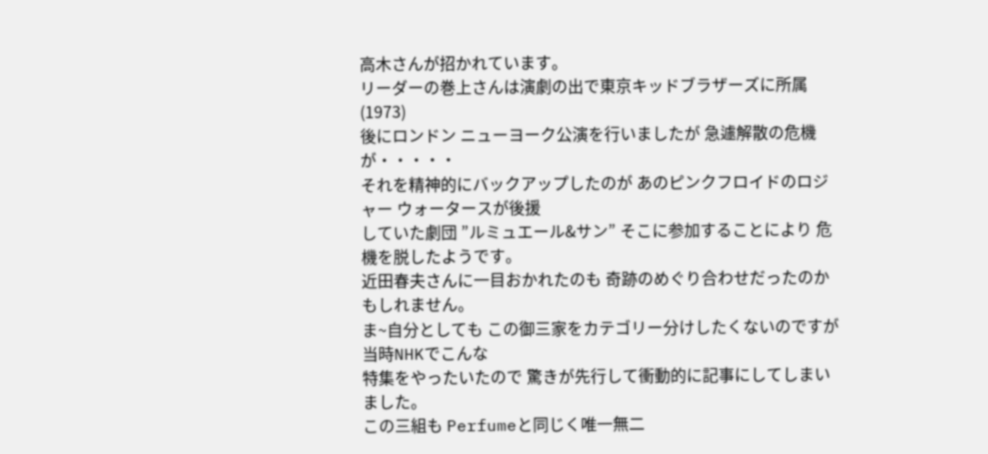高木さんが招かれています。
リーダーの巻上さんは演劇の出で東京キッドブラザーズに所属(1973)
後にロンドン ニューヨーク公演を行いましたが 急遽解散の危機が・・・・・
それを精神的にバックアップしたのが あのピンクフロイドのロジャー ウォータースが後援
していた劇団 ”ルミュエール&サン” そこに参加することにより 危機を脱したようです。
近田春夫さんに一目おかれたのも 奇跡のめぐり合わせだったのかもしれません。
ま~自分としても この御三家をカテゴリー分けしたくないのですが 当時NHKでこんな
特集をやったいたので 驚きが先行して衝動的に記事にしてしまいました。
この三組も Perfumeと同じく唯一無二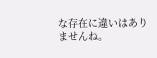な存在に違いはありませんね。